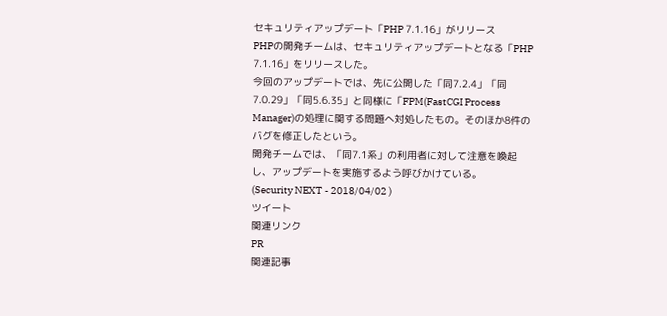セキュリティアップデート「PHP 7.1.16」がリリース
PHPの開発チームは、セキュリティアップデートとなる「PHP 7.1.16」をリリースした。
今回のアップデートでは、先に公開した「同7.2.4」「同7.0.29」「同5.6.35」と同様に「FPM(FastCGI Process Manager)の処理に関する問題へ対処したもの。そのほか8件のバグを修正したという。
開発チームでは、「同7.1系」の利用者に対して注意を喚起し、アップデートを実施するよう呼びかけている。
(Security NEXT - 2018/04/02 )
ツイート
関連リンク
PR
関連記事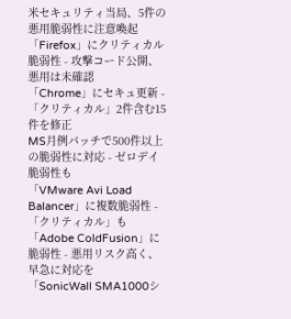米セキュリティ当局、5件の悪用脆弱性に注意喚起
「Firefox」にクリティカル脆弱性 - 攻撃コード公開、悪用は未確認
「Chrome」にセキュ更新 - 「クリティカル」2件含む15件を修正
MS月例パッチで500件以上の脆弱性に対応 - ゼロデイ脆弱性も
「VMware Avi Load Balancer」に複数脆弱性 - 「クリティカル」も
「Adobe ColdFusion」に脆弱性 - 悪用リスク高く、早急に対応を
「SonicWall SMA1000シ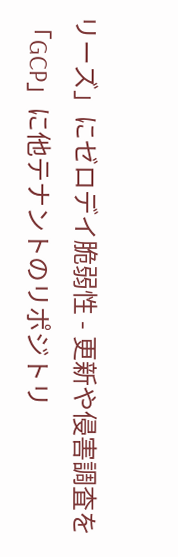リーズ」にゼロデイ脆弱性 - 更新や侵害調査を
「GCP」に他テナントのリポジトリ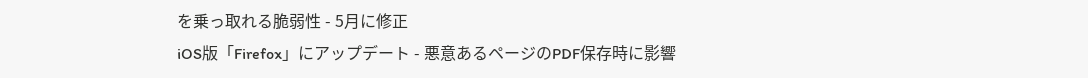を乗っ取れる脆弱性 - 5月に修正
iOS版「Firefox」にアップデート - 悪意あるページのPDF保存時に影響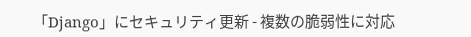「Django」にセキュリティ更新 - 複数の脆弱性に対応